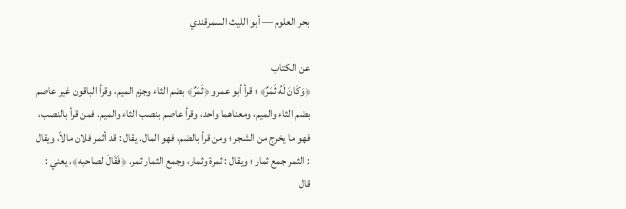بحر العلوم — أبو الليث السمرقندي

عن الكتاب
﴿وَكَانَ لَهُ ثَمَرٌ﴾ ؛ قرأ أبو عمرو ﴿ثَمَرٌ﴾ بضم الثاء وجزم الميم، وقرأ الباقون غير عاصم بضم الثاء والميم، ومعناهما واحد، وقرأ عاصم بنصب الثاء والميم. فمن قرأ بالنصب، فهو ما يخرج من الشجر ؛ ومن قرأ بالضم، فهو المال. يقال : قد أثمر فلان مالاً، ويقال : الثمر جمع ثمار ؛ ويقال : ثمرة وثمار، وجمع الثمار ثمر. ﴿فَقَالَ لصاحبه﴾، يعني : قال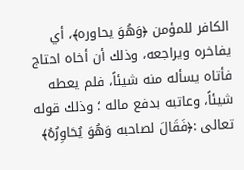الكافر للمؤمن ﴿وَهُوَ يحاوره﴾، أي يفاخره ويراجعه، وذلك أن أخاه احتاج فأتاه يسأله منه شيئاً، فلم يعطه شيئاً، وعاتبه بدفع ماله ؛ وذلك قوله تعالى :﴿فَقَالَ لصاحبه وَهُوَ يُحَاوِرُهُ﴾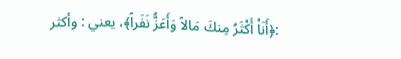:﴿أَنَاْ أَكْثَرُ مِنكَ مَالاً وَأَعَزُّ نَفَراً﴾، يعني : وأكثر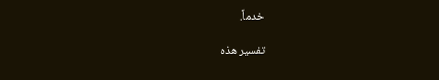خدماً.

تفسير هذه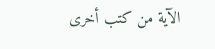الآية من كتب أخرى